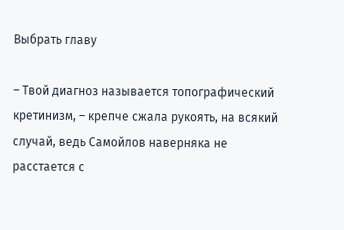Выбрать главу

– Твой диагноз называется топографический кретинизм, – крепче сжала рукоять, на всякий случай, ведь Самойлов наверняка не расстается с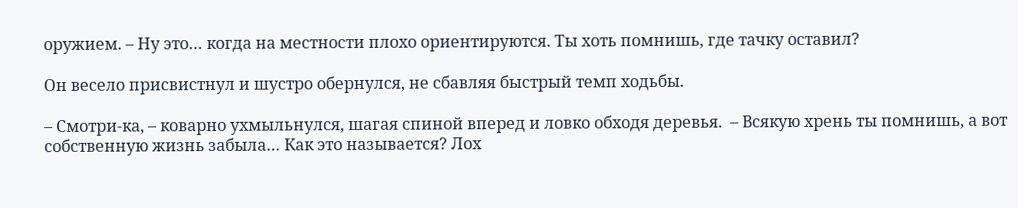оружием. – Ну это… когда на местности плохо ориентируются. Ты хоть помнишь, где тачку оставил?

Он весело присвистнул и шустро обернулся, не сбавляя быстрый темп ходьбы.

– Смотри-ка, – коварно ухмыльнулся, шагая спиной вперед и ловко обходя деревья.  – Всякую хрень ты помнишь, а вот собственную жизнь забыла… Как это называется? Лох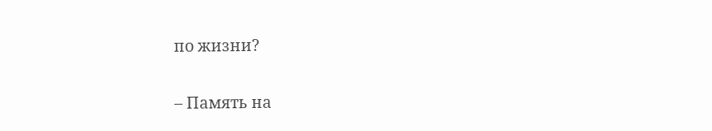по жизни?

– Память на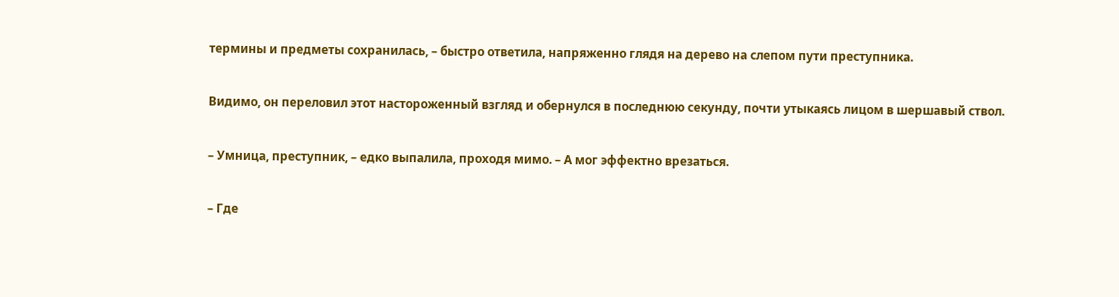термины и предметы сохранилась, – быстро ответила, напряженно глядя на дерево на слепом пути преступника.

Видимо, он переловил этот настороженный взгляд и обернулся в последнюю секунду, почти утыкаясь лицом в шершавый ствол.

– Умница, преступник, – едко выпалила, проходя мимо. – А мог эффектно врезаться.

– Где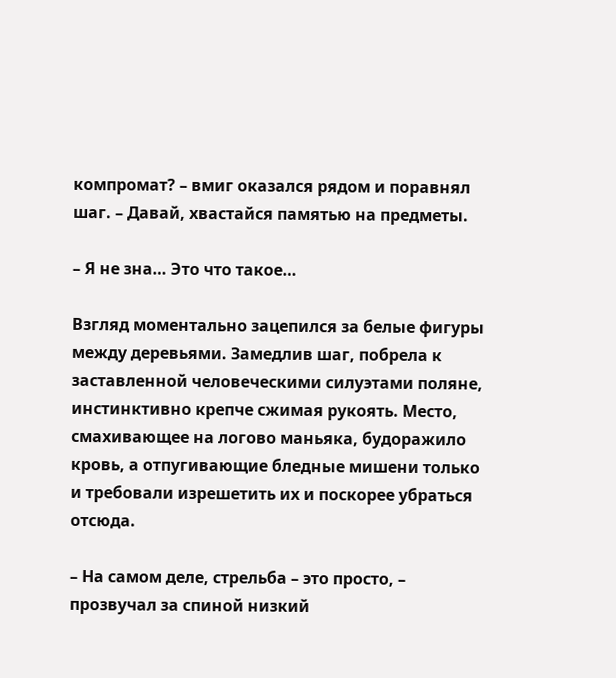компромат? – вмиг оказался рядом и поравнял шаг. – Давай, хвастайся памятью на предметы.

– Я не зна… Это что такое…

Взгляд моментально зацепился за белые фигуры между деревьями. Замедлив шаг, побрела к заставленной человеческими силуэтами поляне, инстинктивно крепче сжимая рукоять. Место, смахивающее на логово маньяка, будоражило кровь, а отпугивающие бледные мишени только и требовали изрешетить их и поскорее убраться отсюда.

– На самом деле, стрельба – это просто, – прозвучал за спиной низкий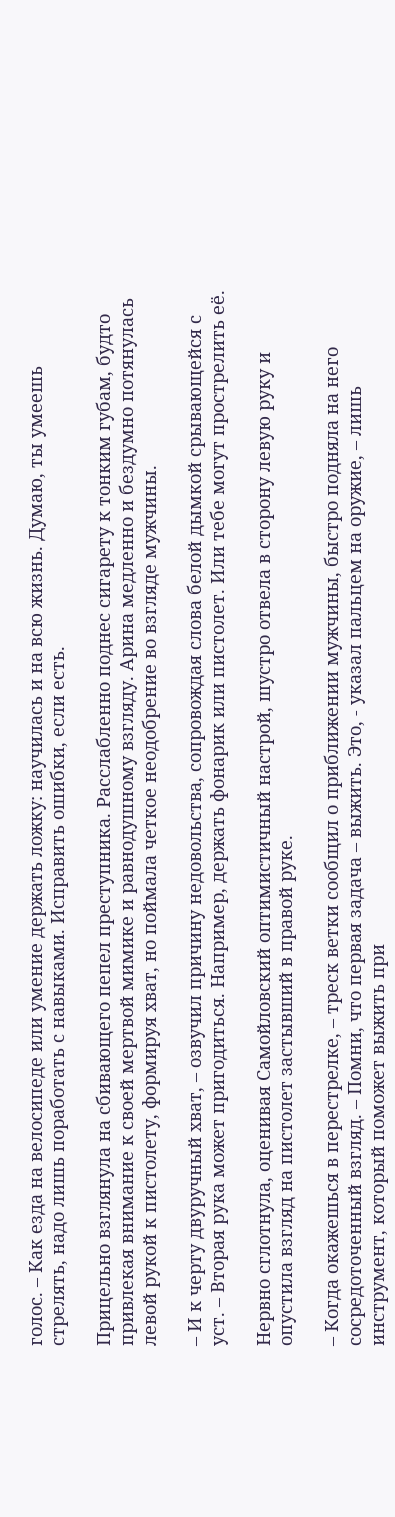голос. – Как езда на велосипеде или умение держать ложку: научилась и на всю жизнь. Думаю, ты умеешь стрелять, надо лишь поработать с навыками. Исправить ошибки, если есть.

Прицельно взглянула на сбивающего пепел преступника. Расслабленно поднес сигарету к тонким губам, будто привлекая внимание к своей мертвой мимике и равнодушному взгляду. Арина медленно и бездумно потянулась левой рукой к пистолету, формируя хват, но поймала четкое неодобрение во взгляде мужчины.

– И к черту двуручный хват, – озвучил причину недовольства, сопровождая слова белой дымкой срывающейся с уст. – Вторая рука может пригодиться. Например, держать фонарик или пистолет. Или тебе могут прострелить её.

Нервно сглотнула, оценивая Самойловский оптимистичный настрой, шустро отвела в сторону левую руку и опустила взгляд на пистолет застывший в правой руке.

– Когда окажешься в перестрелке, – треск ветки сообщил о приближении мужчины, быстро подняла на него сосредоточенный взгляд. – Помни, что первая задача – выжить. Это, - указал пальцем на оружие, – лишь инструмент, который поможет выжить при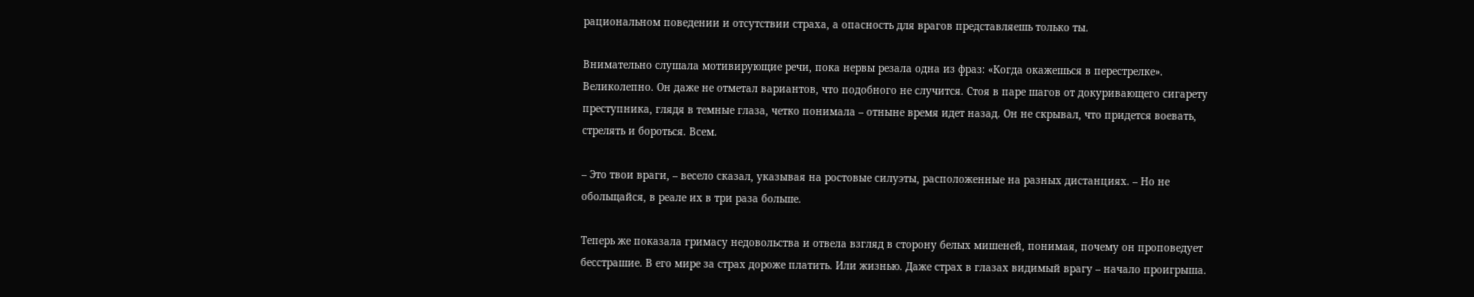рациональном поведении и отсутствии страха, а опасность для врагов представляешь только ты.

Внимательно слушала мотивирующие речи, пока нервы резала одна из фраз: «Когда окажешься в перестрелке». Великолепно. Он даже не отметал вариантов, что подобного не случится. Стоя в паре шагов от докуривающего сигарету преступника, глядя в темные глаза, четко понимала – отныне время идет назад. Он не скрывал, что придется воевать, стрелять и бороться. Всем.

– Это твои враги, – весело сказал, указывая на ростовые силуэты, расположенные на разных дистанциях. – Но не обольщайся, в реале их в три раза больше.

Теперь же показала гримасу недовольства и отвела взгляд в сторону белых мишеней, понимая, почему он проповедует бесстрашие. В его мире за страх дороже платить. Или жизнью. Даже страх в глазах видимый врагу – начало проигрыша.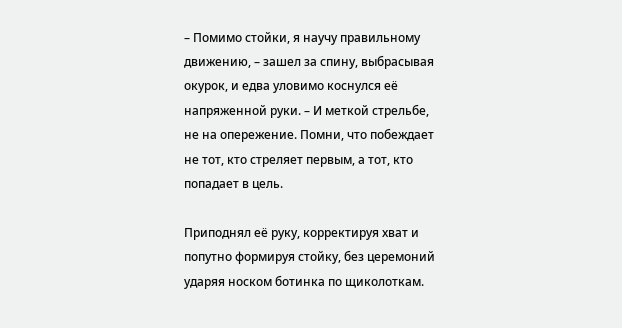– Помимо стойки, я научу правильному движению, – зашел за спину, выбрасывая окурок, и едва уловимо коснулся её напряженной руки. – И меткой стрельбе, не на опережение. Помни, что побеждает не тот, кто стреляет первым, а тот, кто попадает в цель.

Приподнял её руку, корректируя хват и попутно формируя стойку, без церемоний ударяя носком ботинка по щиколоткам.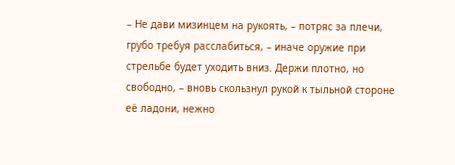– Не дави мизинцем на рукоять, – потряс за плечи, грубо требуя расслабиться, – иначе оружие при стрельбе будет уходить вниз. Держи плотно, но свободно, – вновь скользнул рукой к тыльной стороне её ладони, нежно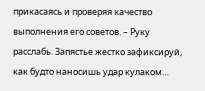прикасаясь и проверяя качество выполнения его советов. – Руку расслабь. Запястье жестко зафиксируй, как будто наносишь удар кулаком…